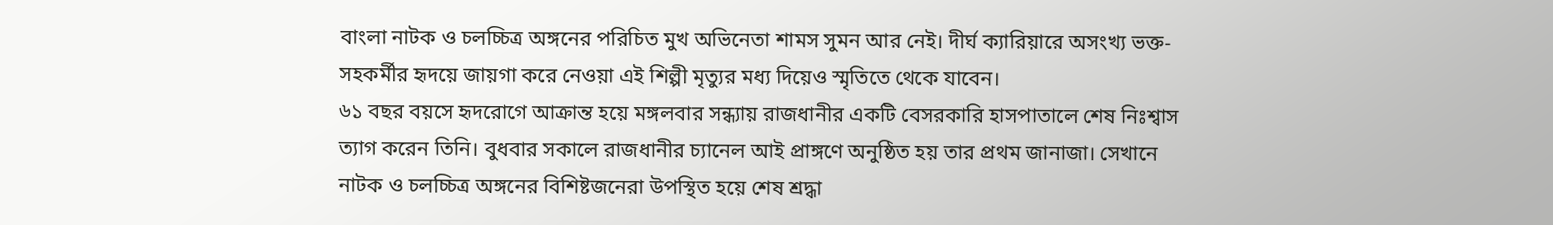বাংলা নাটক ও চলচ্চিত্র অঙ্গনের পরিচিত মুখ অভিনেতা শামস সুমন আর নেই। দীর্ঘ ক্যারিয়ারে অসংখ্য ভক্ত-সহকর্মীর হৃদয়ে জায়গা করে নেওয়া এই শিল্পী মৃত্যুর মধ্য দিয়েও স্মৃতিতে থেকে যাবেন।
৬১ বছর বয়সে হৃদরোগে আক্রান্ত হয়ে মঙ্গলবার সন্ধ্যায় রাজধানীর একটি বেসরকারি হাসপাতালে শেষ নিঃশ্বাস ত্যাগ করেন তিনি। বুধবার সকালে রাজধানীর চ্যানেল আই প্রাঙ্গণে অনুষ্ঠিত হয় তার প্রথম জানাজা। সেখানে নাটক ও চলচ্চিত্র অঙ্গনের বিশিষ্টজনেরা উপস্থিত হয়ে শেষ শ্রদ্ধা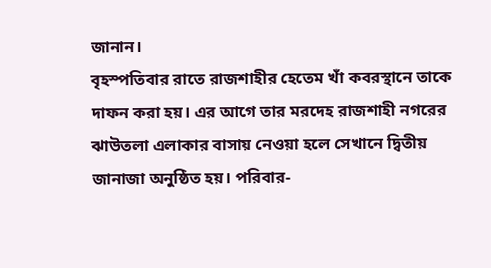জানান।
বৃহস্পতিবার রাতে রাজশাহীর হেতেম খাঁ কবরস্থানে তাকে দাফন করা হয়। এর আগে তার মরদেহ রাজশাহী নগরের ঝাউতলা এলাকার বাসায় নেওয়া হলে সেখানে দ্বিতীয় জানাজা অনুষ্ঠিত হয়। পরিবার-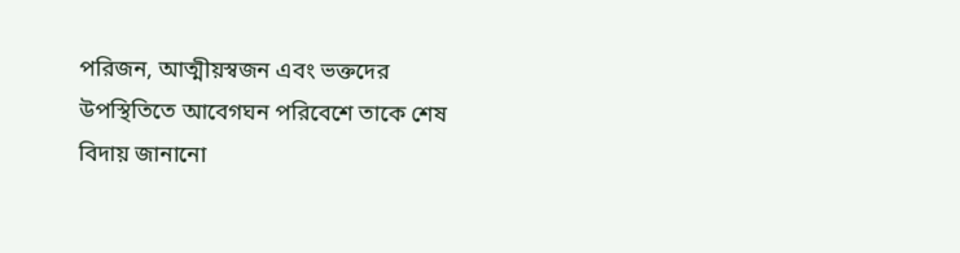পরিজন, আত্মীয়স্বজন এবং ভক্তদের উপস্থিতিতে আবেগঘন পরিবেশে তাকে শেষ বিদায় জানানো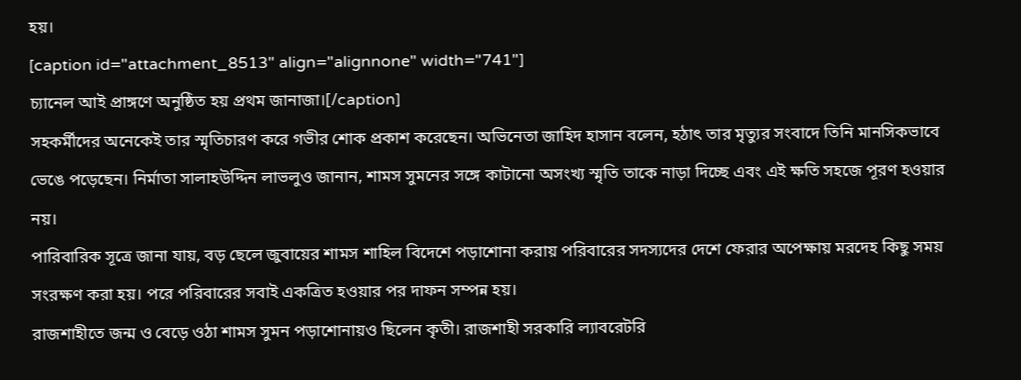হয়।
[caption id="attachment_8513" align="alignnone" width="741"]
চ্যানেল আই প্রাঙ্গণে অনুষ্ঠিত হয় প্রথম জানাজা।[/caption]
সহকর্মীদের অনেকেই তার স্মৃতিচারণ করে গভীর শোক প্রকাশ করেছেন। অভিনেতা জাহিদ হাসান বলেন, হঠাৎ তার মৃত্যুর সংবাদে তিনি মানসিকভাবে ভেঙে পড়েছেন। নির্মাতা সালাহউদ্দিন লাভলুও জানান, শামস সুমনের সঙ্গে কাটানো অসংখ্য স্মৃতি তাকে নাড়া দিচ্ছে এবং এই ক্ষতি সহজে পূরণ হওয়ার নয়।
পারিবারিক সূত্রে জানা যায়, বড় ছেলে জুবায়ের শামস শাহিল বিদেশে পড়াশোনা করায় পরিবারের সদস্যদের দেশে ফেরার অপেক্ষায় মরদেহ কিছু সময় সংরক্ষণ করা হয়। পরে পরিবারের সবাই একত্রিত হওয়ার পর দাফন সম্পন্ন হয়।
রাজশাহীতে জন্ম ও বেড়ে ওঠা শামস সুমন পড়াশোনায়ও ছিলেন কৃতী। রাজশাহী সরকারি ল্যাবরেটরি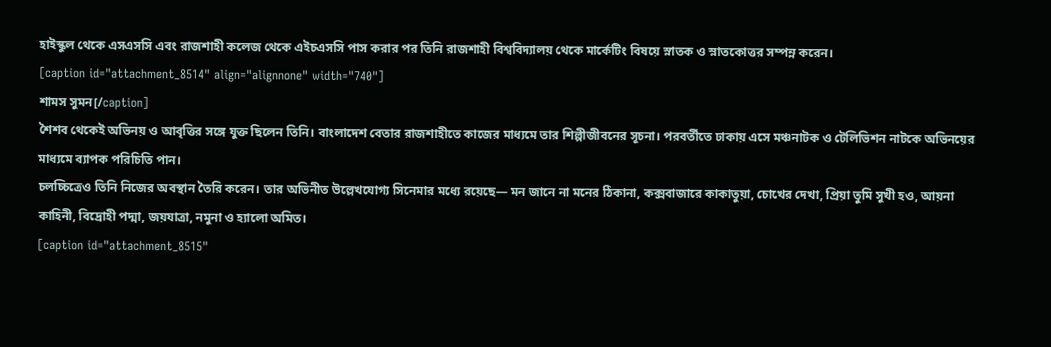হাইস্কুল থেকে এসএসসি এবং রাজশাহী কলেজ থেকে এইচএসসি পাস করার পর তিনি রাজশাহী বিশ্ববিদ্যালয় থেকে মার্কেটিং বিষয়ে স্নাতক ও স্নাতকোত্তর সম্পন্ন করেন।
[caption id="attachment_8514" align="alignnone" width="740"]
শামস সুমন[/caption]
শৈশব থেকেই অভিনয় ও আবৃত্তির সঙ্গে যুক্ত ছিলেন তিনি। বাংলাদেশ বেতার রাজশাহীতে কাজের মাধ্যমে তার শিল্পীজীবনের সূচনা। পরবর্তীতে ঢাকায় এসে মঞ্চনাটক ও টেলিভিশন নাটকে অভিনয়ের মাধ্যমে ব্যাপক পরিচিতি পান।
চলচ্চিত্রেও তিনি নিজের অবস্থান তৈরি করেন। তার অভিনীত উল্লেখযোগ্য সিনেমার মধ্যে রয়েছে— মন জানে না মনের ঠিকানা, কক্সবাজারে কাকাতুয়া, চোখের দেখা, প্রিয়া তুমি সুখী হও, আয়না কাহিনী, বিদ্রোহী পদ্মা, জয়যাত্রা, নমুনা ও হ্যালো অমিত।
[caption id="attachment_8515"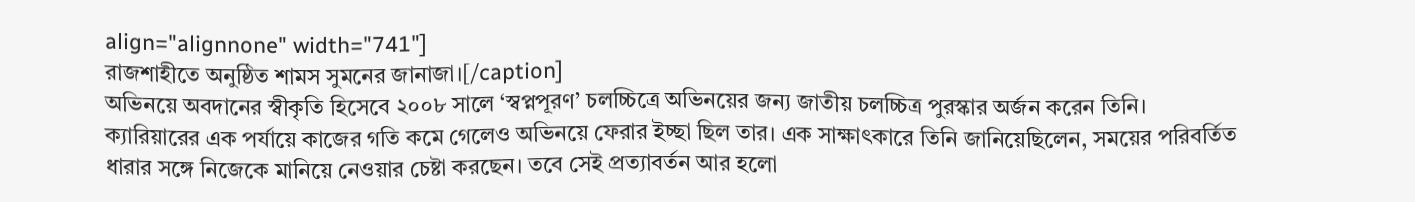align="alignnone" width="741"]
রাজশাহীতে অনুষ্ঠিত শামস সুমনের জানাজা।[/caption]
অভিনয়ে অবদানের স্বীকৃতি হিসেবে ২০০৮ সালে ‘স্বপ্নপূরণ’ চলচ্চিত্রে অভিনয়ের জন্য জাতীয় চলচ্চিত্র পুরস্কার অর্জন করেন তিনি।
ক্যারিয়ারের এক পর্যায়ে কাজের গতি কমে গেলেও অভিনয়ে ফেরার ইচ্ছা ছিল তার। এক সাক্ষাৎকারে তিনি জানিয়েছিলেন, সময়ের পরিবর্তিত ধারার সঙ্গে নিজেকে মানিয়ে নেওয়ার চেষ্টা করছেন। তবে সেই প্রত্যাবর্তন আর হলো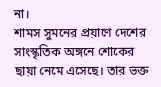না।
শামস সুমনের প্রয়াণে দেশের সাংস্কৃতিক অঙ্গনে শোকের ছায়া নেমে এসেছে। তার ভক্ত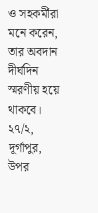ও সহকর্মীরা মনে করেন, তার অবদান দীর্ঘদিন স্মরণীয় হয়ে থাকবে।
২৭/২, দূর্গাপুর, উপর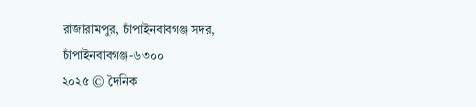রাজারামপুর, চাঁপাইনবাবগঞ্জ সদর, চাঁপাইনবাবগঞ্জ-৬৩০০
২০২৫ © দৈনিক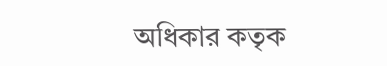অধিকার কতৃক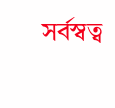সর্বস্বত্ব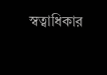স্বত্বাধিকার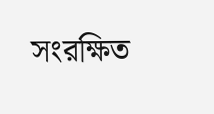সংরক্ষিত